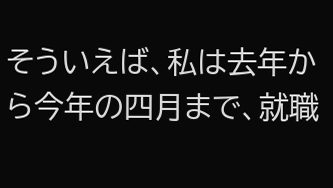そういえば、私は去年から今年の四月まで、就職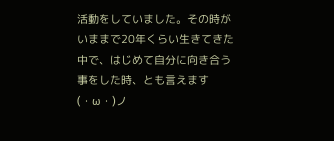活動をしていました。その時がいままで20年くらい生きてきた中で、はじめて自分に向き合う事をした時、とも言えます(・ω・)ノ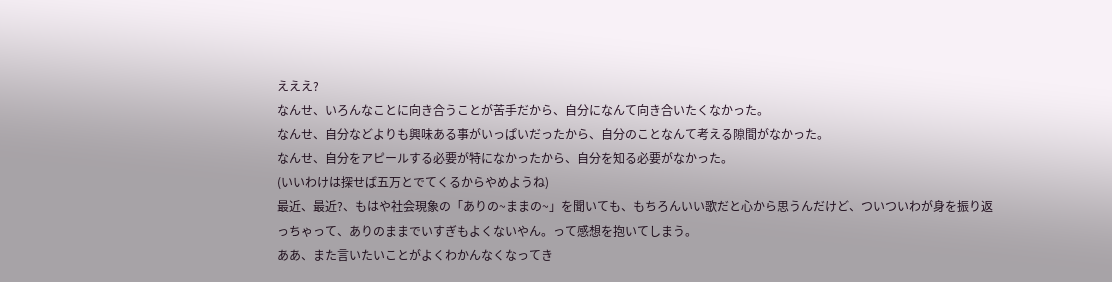えええ?
なんせ、いろんなことに向き合うことが苦手だから、自分になんて向き合いたくなかった。
なんせ、自分などよりも興味ある事がいっぱいだったから、自分のことなんて考える隙間がなかった。
なんせ、自分をアピールする必要が特になかったから、自分を知る必要がなかった。
(いいわけは探せば五万とでてくるからやめようね)
最近、最近?、もはや社会現象の「ありの~ままの~」を聞いても、もちろんいい歌だと心から思うんだけど、ついついわが身を振り返っちゃって、ありのままでいすぎもよくないやん。って感想を抱いてしまう。
ああ、また言いたいことがよくわかんなくなってき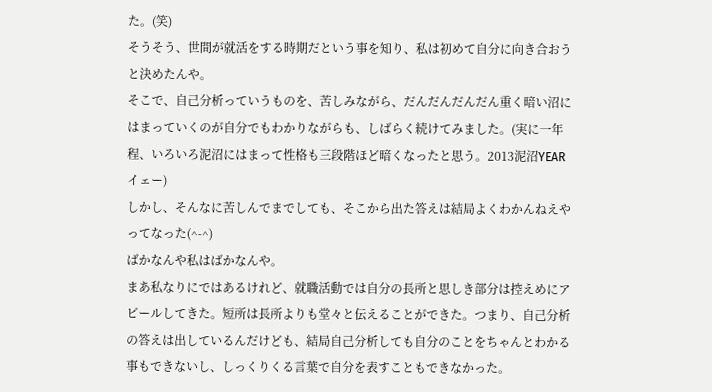た。(笑)
そうそう、世間が就活をする時期だという事を知り、私は初めて自分に向き合おうと決めたんや。
そこで、自己分析っていうものを、苦しみながら、だんだんだんだん重く暗い沼にはまっていくのが自分でもわかりながらも、しばらく続けてみました。(実に一年程、いろいろ泥沼にはまって性格も三段階ほど暗くなったと思う。2013泥沼YEARイェー)
しかし、そんなに苦しんでまでしても、そこから出た答えは結局よくわかんねえやってなった(^-^)
ばかなんや私はばかなんや。
まあ私なりにではあるけれど、就職活動では自分の長所と思しき部分は控えめにアピールしてきた。短所は長所よりも堂々と伝えることができた。つまり、自己分析の答えは出しているんだけども、結局自己分析しても自分のことをちゃんとわかる事もできないし、しっくりくる言葉で自分を表すこともできなかった。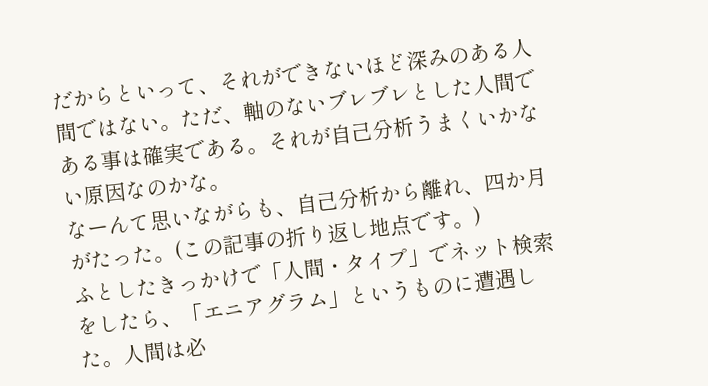だからといって、それができないほど深みのある人間ではない。ただ、軸のないブレブレとした人間である事は確実である。それが自己分析うまくいかない原因なのかな。
なーんて思いながらも、自己分析から離れ、四か月がたった。(この記事の折り返し地点です。)
ふとしたきっかけで「人間・タイプ」でネット検索をしたら、「エニアグラム」というものに遭遇した。人間は必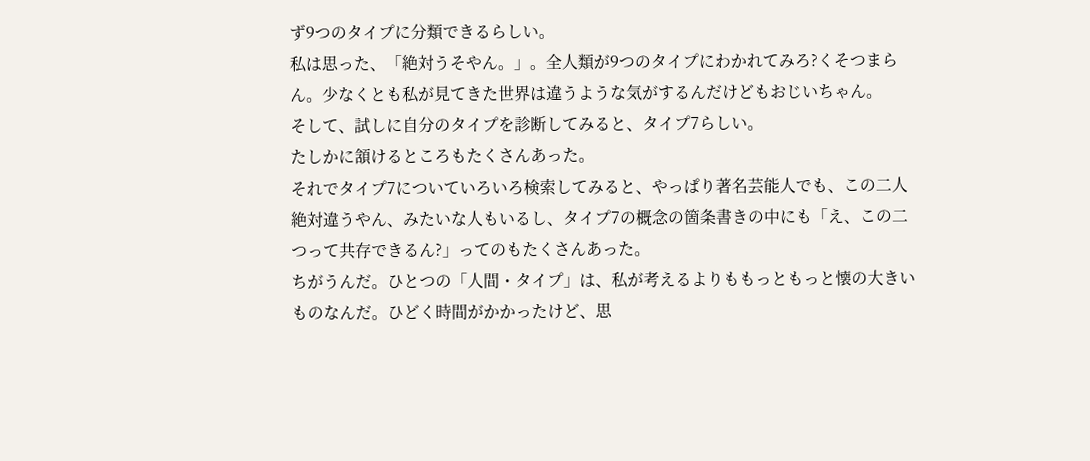ず9つのタイプに分類できるらしい。
私は思った、「絶対うそやん。」。全人類が9つのタイプにわかれてみろ?くそつまらん。少なくとも私が見てきた世界は違うような気がするんだけどもおじいちゃん。
そして、試しに自分のタイプを診断してみると、タイプ7らしい。
たしかに頷けるところもたくさんあった。
それでタイプ7についていろいろ検索してみると、やっぱり著名芸能人でも、この二人絶対違うやん、みたいな人もいるし、タイプ7の概念の箇条書きの中にも「え、この二つって共存できるん?」ってのもたくさんあった。
ちがうんだ。ひとつの「人間・タイプ」は、私が考えるよりももっともっと懐の大きいものなんだ。ひどく時間がかかったけど、思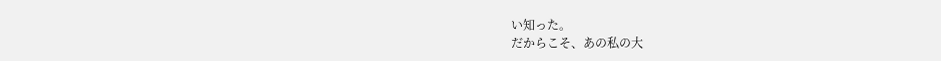い知った。
だからこそ、あの私の大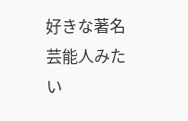好きな著名芸能人みたい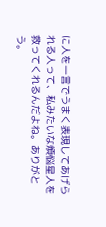に人を一言でうまく表現してあげられる人って、私みたいな煩悩星人を救ってくれるんだよね。ありがとう。